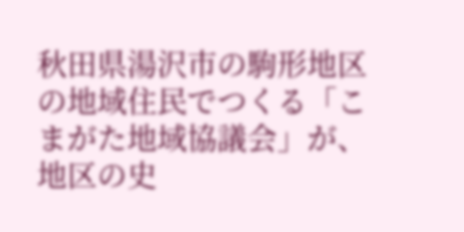秋田県湯沢市の駒形地区の地域住民でつくる「こまがた地域協議会」が、地区の史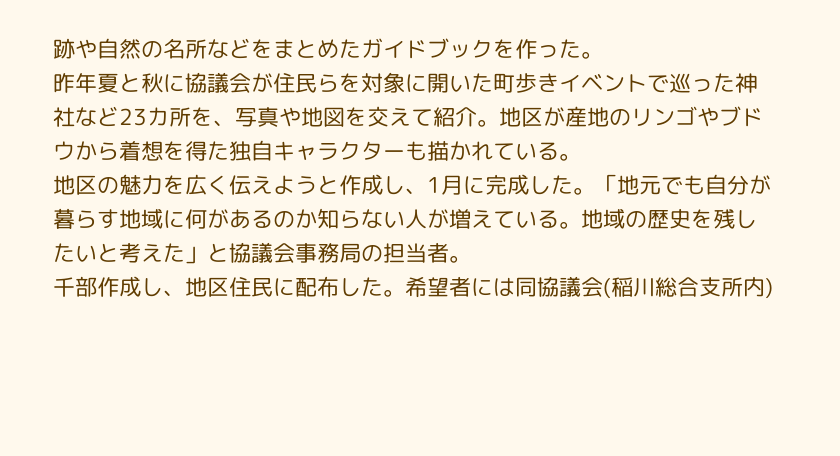跡や自然の名所などをまとめたガイドブックを作った。
昨年夏と秋に協議会が住民らを対象に開いた町歩きイベントで巡った神社など23カ所を、写真や地図を交えて紹介。地区が産地のリンゴやブドウから着想を得た独自キャラクターも描かれている。
地区の魅力を広く伝えようと作成し、1月に完成した。「地元でも自分が暮らす地域に何があるのか知らない人が増えている。地域の歴史を残したいと考えた」と協議会事務局の担当者。
千部作成し、地区住民に配布した。希望者には同協議会(稲川総合支所内)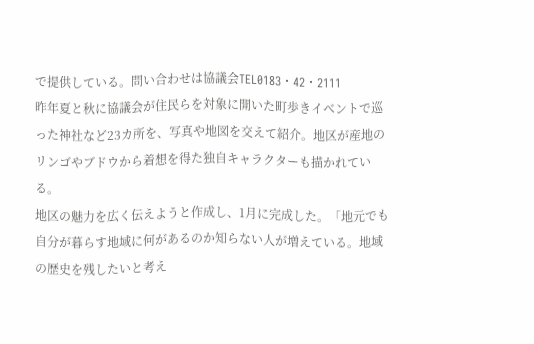で提供している。問い合わせは協議会TEL0183・42・2111
昨年夏と秋に協議会が住民らを対象に開いた町歩きイベントで巡った神社など23カ所を、写真や地図を交えて紹介。地区が産地のリンゴやブドウから着想を得た独自キャラクターも描かれている。
地区の魅力を広く伝えようと作成し、1月に完成した。「地元でも自分が暮らす地域に何があるのか知らない人が増えている。地域の歴史を残したいと考え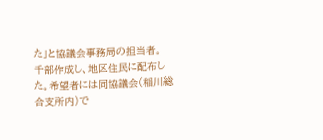た」と協議会事務局の担当者。
千部作成し、地区住民に配布した。希望者には同協議会(稲川総合支所内)で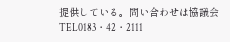提供している。問い合わせは協議会TEL0183・42・2111